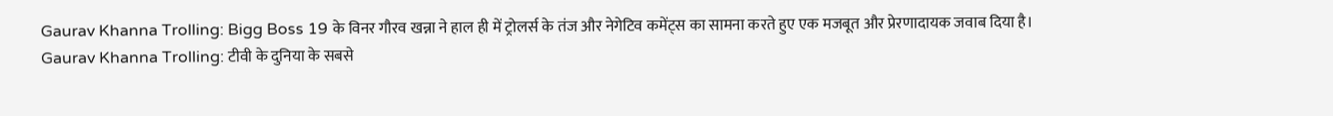Gaurav Khanna Trolling: Bigg Boss 19 के विनर गौरव खन्ना ने हाल ही में ट्रोलर्स के तंज और नेगेटिव कमेंट्स का सामना करते हुए एक मजबूत और प्रेरणादायक जवाब दिया है।
Gaurav Khanna Trolling: टीवी के दुनिया के सबसे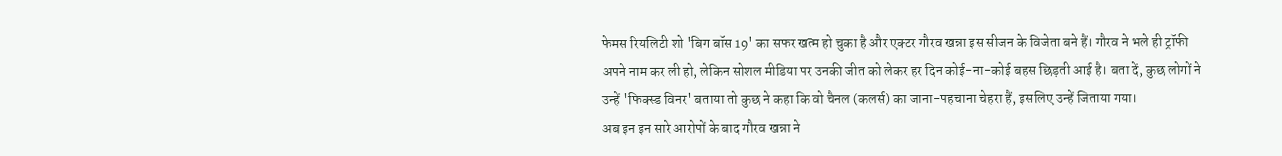फेमस रियलिटी शो 'बिग बॉस 19' का सफर खत्म हो चुका है और एक्टर गौरव खन्ना इस सीजन के विजेता बने हैं। गौरव ने भले ही ट्रॉफी अपने नाम कर ली हो, लेकिन सोशल मीडिया पर उनकी जीत को लेकर हर दिन कोई-ना-कोई बहस छिड़ती आई है। बता दें, कुछ लोगों ने उन्हें 'फिक्स्ड विनर' बताया तो कुछ ने कहा कि वो चैनल (कलर्स) का जाना-पहचाना चेहरा हैं, इसलिए उन्हें जिताया गया।
अब इन इन सारे आरोपों के बाद गौरव खन्ना ने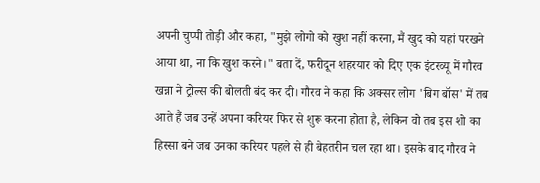अपनी चुप्पी तोड़ी और कहा, "मुझे लोगो को खुश नहीं करना, मैं खुद को यहां परखने आया था, ना कि खुश करने।" बता दें, फरीदून शहरयार को दिए एक इंटरव्यू में गौरव खन्ना ने ट्रोल्स की बोलती बंद कर दी। गौरव ने कहा कि अक्सर लोग 'बिग बॉस' में तब आते हैं जब उन्हें अपना करियर फिर से शुरू करना होता है, लेकिन वो तब इस शो का हिस्सा बने जब उनका करियर पहले से ही बेहतरीन चल रहा था। इसके बाद गौरव ने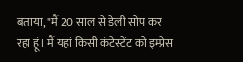बताया, "मैं 20 साल से डेली सोप कर रहा हूं। मैं यहां किसी कंटेस्टेंट को इम्प्रेस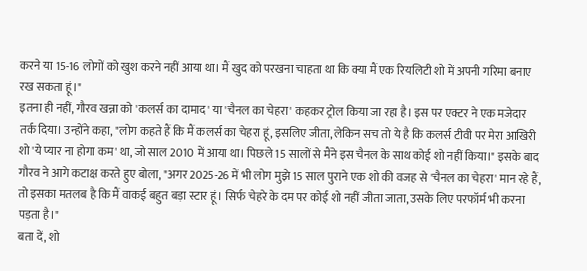करने या 15-16 लोगों को खुश करने नहीं आया था। मैं खुद को परखना चाहता था कि क्या मैं एक रियलिटी शो में अपनी गरिमा बनाए रख सकता हूं।"
इतना ही नहीं, गौरव खन्ना को 'कलर्स का दामाद' या 'चैनल का चेहरा' कहकर ट्रोल किया जा रहा है। इस पर एक्टर ने एक मजेदार तर्क दिया। उन्होंने कहा, "लोग कहते हैं कि मैं कलर्स का चेहरा हूं, इसलिए जीता, लेकिन सच तो ये है कि कलर्स टीवी पर मेरा आखिरी शो 'ये प्यार ना होगा कम' था, जो साल 2010 में आया था। पिछले 15 सालों से मैंने इस चैनल के साथ कोई शो नहीं किया।" इसके बाद गौरव ने आगे कटाक्ष करते हुए बोला, "अगर 2025-26 में भी लोग मुझे 15 साल पुराने एक शो की वजह से 'चैनल का चेहरा' मान रहे हैं, तो इसका मतलब है कि मैं वाकई बहुत बड़ा स्टार हूं। सिर्फ चेहरे के दम पर कोई शो नहीं जीता जाता, उसके लिए परफॉर्म भी करना पड़ता है।"
बता दें, शो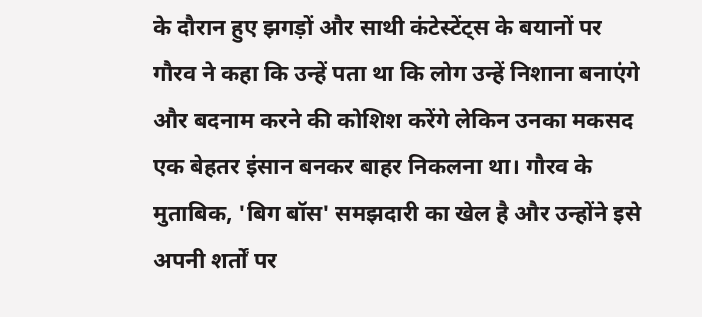के दौरान हुए झगड़ों और साथी कंटेस्टेंट्स के बयानों पर गौरव ने कहा कि उन्हें पता था कि लोग उन्हें निशाना बनाएंगे और बदनाम करने की कोशिश करेंगे लेकिन उनका मकसद एक बेहतर इंसान बनकर बाहर निकलना था। गौरव के मुताबिक, 'बिग बॉस' समझदारी का खेल है और उन्होंने इसे अपनी शर्तों पर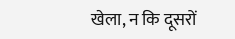खेला, न कि दूसरों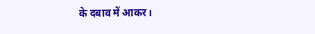के दबाव में आकर।